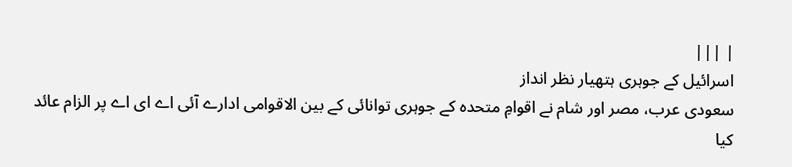| |||
اسرائیل کے جوہری ہتھیار نظر انداز
سعودی عرب، مصر اور شام نے اقوامِ متحدہ کے جوہری توانائی کے بین الاقوامی ادارے آئی اے ای اے پر الزام عائد کیا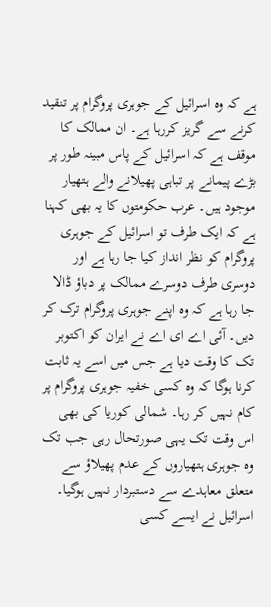ہے کہ وہ اسرائیل کے جوہری پروگرام پر تنقید کرنے سے گریز کررہا ہے۔ ان ممالک کا موقف ہے کہ اسرائیل کے پاس مبینہ طور پر بڑے پیمانے پر تباہی پھیلانے والے ہتھیار موجود ہیں۔ عرب حکومتوں کا یہ بھی کہنا ہے کہ ایک طرف تو اسرائیل کے جوہری پروگرام کو نظر انداز کیا جا رہا ہے اور دوسری طرف دوسرے ممالک پر دباؤ ڈالا جا رہا ہے کہ وہ اپنے جوہری پروگرام ترک کر دیں۔ آئی اے ای اے نے ایران کو اکتوبر تک کا وقت دیا ہے جس میں اسے یہ ثابت کرنا ہوگا کہ وہ کسی خفیہ جوہری پروگرام پر کام نہیں کر رہا۔ شمالی کوریا کی بھی اس وقت تک یہی صورتحال رہی جب تک وہ جوہری ہتھیاروں کے عدم پھیلاؤ سے متعلق معاہدے سے دستبردار نہیں ہوگیا۔ اسرائیل نے ایسے کسی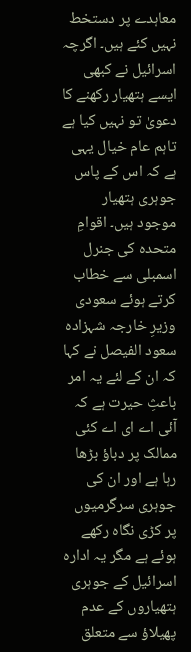معاہدے پر دستخط نہیں کئے ہیں۔ اگرچہ اسرائیل نے کبھی ایسے ہتھیار رکھنے کا دعویٰ تو نہیں کیا ہے تاہم عام خیال یہی ہے کہ اس کے پاس جوہری ہتھیار موجود ہیں۔ اقوامِ متحدہ کی جنرل اسمبلی سے خطاب کرتے ہوئے سعودی وزیرِ خارجہ شہزادہ سعود الفیصل نے کہا کہ ان کے لئے یہ امر باعثِ حیرت ہے کہ آئی اے ای اے کئی ممالک پر دباؤ بڑھا رہا ہے اور ان کی جوہری سرگرمیوں پر کڑی نگاہ رکھے ہوئے ہے مگر یہ ادارہ اسرائیل کے جوہری ہتھیاروں کے عدم پھیلاؤ سے متعلق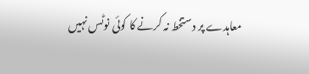معاہدے پر دستخط نہ کرنے کا کوئی نوٹس نہیں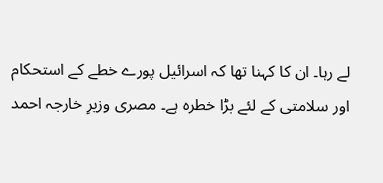لے رہا۔ ان کا کہنا تھا کہ اسرائیل پورے خطے کے استحکام اور سلامتی کے لئے بڑا خطرہ ہے۔ مصری وزیرِ خارجہ احمد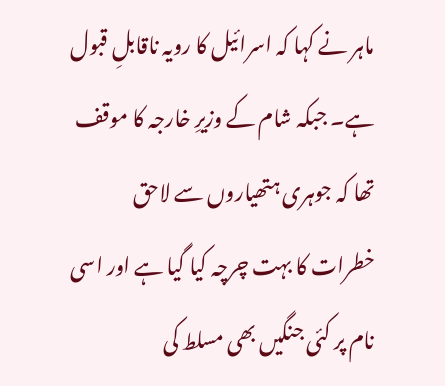ماہر نے کہا کہ اسرائیل کا رویہ ناقابلِ قبول ہے۔ جبکہ شام کے وزیرِ خارجہ کا موقف تھا کہ جوہری ہتھیاروں سے لاحق خطرات کا بہت چرچہ کیا گیا ہے اور اسی نام پر کئی جنگیں بھی مسلط کی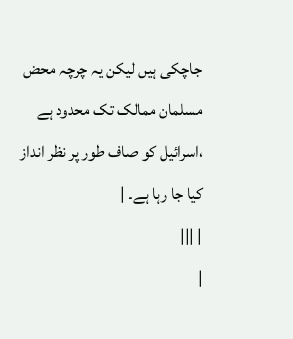جاچکی ہیں لیکن یہ چرچہ محض مسلمان ممالک تک محدود ہے ،اسرائیل کو صاف طور پر نظر انداز کیا جا رہا ہے۔ |
| |||
|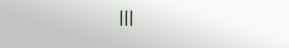|||